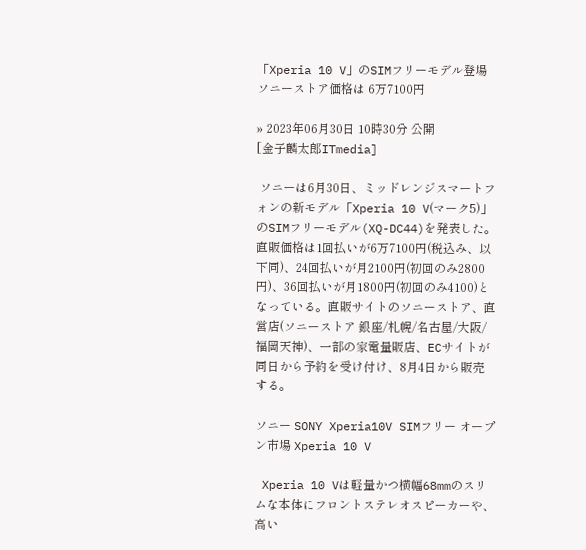「Xperia 10 V」のSIMフリーモデル登場 ソニーストア価格は 6万7100円

» 2023年06月30日 10時30分 公開
[金子麟太郎ITmedia]

 ソニーは6月30日、ミッドレンジスマートフォンの新モデル「Xperia 10 V(マーク5)」のSIMフリーモデル(XQ-DC44)を発表した。直販価格は1回払いが6万7100円(税込み、以下同)、24回払いが月2100円(初回のみ2800円)、36回払いが月1800円(初回のみ4100)となっている。直販サイトのソニーストア、直営店(ソニーストア 銀座/札幌/名古屋/大阪/福岡天神)、一部の家電量販店、ECサイトが同日から予約を受け付け、8月4日から販売する。

ソニー SONY Xperia10V SIMフリー オープン市場 Xperia 10 V

 Xperia 10 Vは軽量かつ横幅68mmのスリムな本体にフロントステレオスピーカーや、高い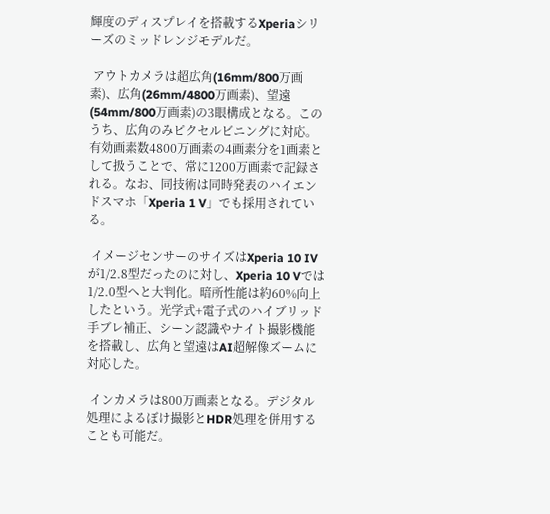輝度のディスプレイを搭載するXperiaシリーズのミッドレンジモデルだ。

 アウトカメラは超広角(16mm/800万画素)、広角(26mm/4800万画素)、望遠(54mm/800万画素)の3眼構成となる。このうち、広角のみピクセルビニングに対応。有効画素数4800万画素の4画素分を1画素として扱うことで、常に1200万画素で記録される。なお、同技術は同時発表のハイエンドスマホ「Xperia 1 V」でも採用されている。

 イメージセンサーのサイズはXperia 10 IVが1/2.8型だったのに対し、Xperia 10 Vでは1/2.0型へと大判化。暗所性能は約60%向上したという。光学式+電子式のハイブリッド手ブレ補正、シーン認識やナイト撮影機能を搭載し、広角と望遠はAI超解像ズームに対応した。

 インカメラは800万画素となる。デジタル処理によるぼけ撮影とHDR処理を併用することも可能だ。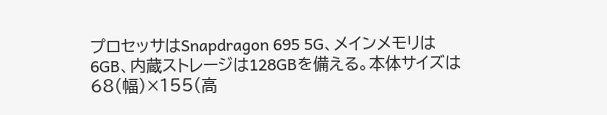プロセッサはSnapdragon 695 5G、メインメモリは6GB、内蔵ストレージは128GBを備える。本体サイズは68(幅)×155(高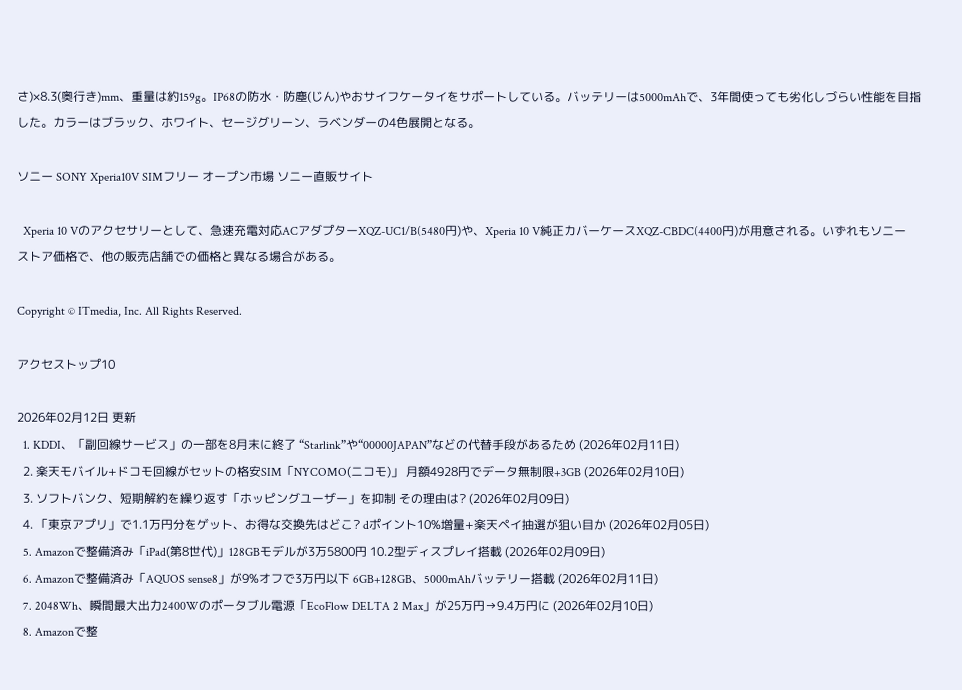さ)×8.3(奥行き)mm、重量は約159g。IP68の防水・防塵(じん)やおサイフケータイをサポートしている。バッテリーは5000mAhで、3年間使っても劣化しづらい性能を目指した。カラーはブラック、ホワイト、セージグリーン、ラベンダーの4色展開となる。

ソニー SONY Xperia10V SIMフリー オープン市場 ソニー直販サイト

  Xperia 10 Vのアクセサリーとして、急速充電対応ACアダプターXQZ-UC1/B(5480円)や、Xperia 10 V純正カバーケースXQZ-CBDC(4400円)が用意される。いずれもソニーストア価格で、他の販売店舗での価格と異なる場合がある。

Copyright © ITmedia, Inc. All Rights Reserved.

アクセストップ10

2026年02月12日 更新
  1. KDDI、「副回線サービス」の一部を8月末に終了 “Starlink”や“00000JAPAN”などの代替手段があるため (2026年02月11日)
  2. 楽天モバイル+ドコモ回線がセットの格安SIM「NYCOMO(ニコモ)」 月額4928円でデータ無制限+3GB (2026年02月10日)
  3. ソフトバンク、短期解約を繰り返す「ホッピングユーザー」を抑制 その理由は? (2026年02月09日)
  4. 「東京アプリ」で1.1万円分をゲット、お得な交換先はどこ? dポイント10%増量+楽天ペイ抽選が狙い目か (2026年02月05日)
  5. Amazonで整備済み「iPad(第8世代)」128GBモデルが3万5800円 10.2型ディスプレイ搭載 (2026年02月09日)
  6. Amazonで整備済み「AQUOS sense8」が9%オフで3万円以下 6GB+128GB、5000mAhバッテリー搭載 (2026年02月11日)
  7. 2048Wh、瞬間最大出力2400Wのポータブル電源「EcoFlow DELTA 2 Max」が25万円→9.4万円に (2026年02月10日)
  8. Amazonで整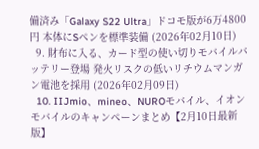備済み「Galaxy S22 Ultra」ドコモ版が6万4800円 本体にSペンを標準装備 (2026年02月10日)
  9. 財布に入る、カード型の使い切りモバイルバッテリー登場 発火リスクの低いリチウムマンガン電池を採用 (2026年02月09日)
  10. IIJmio、mineo、NUROモバイル、イオンモバイルのキャンペーンまとめ【2月10日最新版】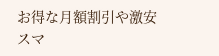お得な月額割引や激安スマ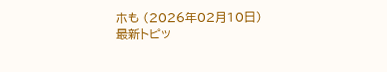ホも (2026年02月10日)
最新トピッ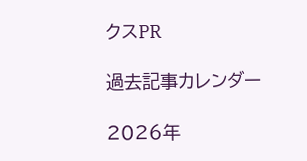クスPR

過去記事カレンダー

2026年